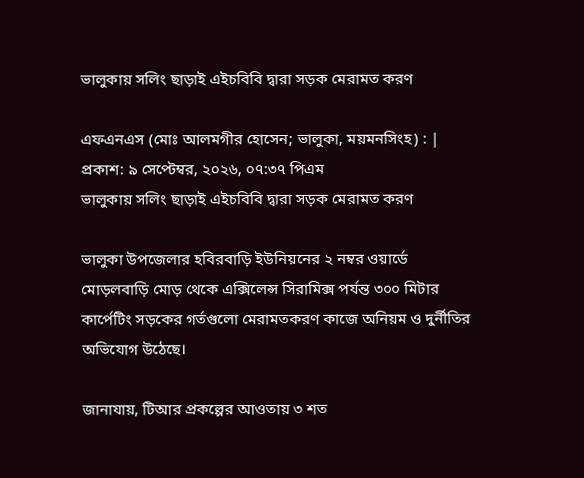ভালুকায় সলিং ছাড়াই এইচবিবি দ্বারা সড়ক মেরামত করণ

এফএনএস (মোঃ আলমগীর হোসেন; ভালুকা, ময়মনসিংহ) : | প্রকাশ: ৯ সেপ্টেম্বর, ২০২৬, ০৭:৩৭ পিএম
ভালুকায় সলিং ছাড়াই এইচবিবি দ্বারা সড়ক মেরামত করণ

ভালুকা উপজেলার হবিরবাড়ি ইউনিয়নের ২ নম্বর ওয়ার্ডে মোড়লবাড়ি মোড় থেকে এক্সিলেন্স সিরামিক্স পর্যন্ত ৩০০ মিটার কার্পেটিং সড়কের গর্তগুলো মেরামতকরণ কাজে অনিয়ম ও দুর্নীতির অভিযোগ উঠেছে।

জানাযায়, টিআর প্রকল্পের আওতায় ৩ শত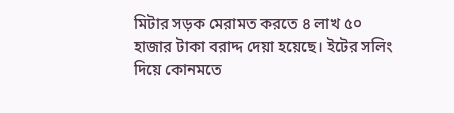মিটার সড়ক মেরামত করতে ৪ লাখ ৫০ হাজার টাকা বরাদ্দ দেয়া হয়েছে। ইটের সলিং দিয়ে কোনমতে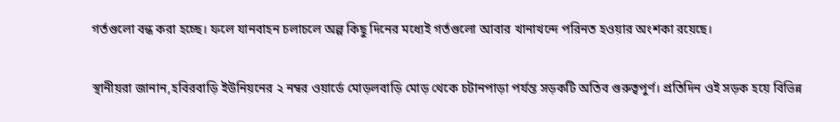গর্তগুলো বন্ধ করা হচ্ছে। ফলে যানবাহন চলাচলে অল্প কিছু দিনের মধ্যেই গর্তগুলো আবার খানাখন্দে পরিনত হওয়ার অংশকা রয়েছে।

স্থানীয়রা জানান,হবিরবাড়ি ইউনিয়নের ২ নম্বর ওয়ার্ডে মোড়লবাড়ি মোড় থেকে চটানপাড়া পর্যন্ত সড়কটি অতিব গুরুত্বপুর্ণ। প্রতিদিন ওই সড়ক হয়ে বিভিন্ন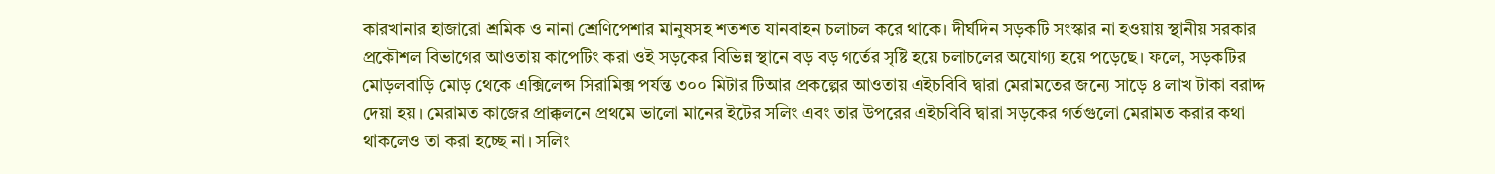কারখানার হাজারো শ্রমিক ও নানা শ্রেণিপেশার মানুষসহ শতশত যানবাহন চলাচল করে থাকে। দীর্ঘদিন সড়কটি সংস্কার না হওয়ায় স্থানীয় সরকার প্রকৌশল বিভাগের আওতায় কাপেটিং করা ওই সড়কের বিভিন্ন স্থানে বড় বড় গর্তের সৃষ্টি হয়ে চলাচলের অযোগ্য হয়ে পড়েছে। ফলে, সড়কটির মোড়লবাড়ি মোড় থেকে এক্সিলেন্স সিরামিক্স পর্যন্ত ৩০০ মিটার টিআর প্রকল্পের আওতায় এইচবিবি দ্বারা মেরামতের জন্যে সাড়ে ৪ লাখ টাকা বরাদ্দ দেয়া হয়। মেরামত কাজের প্রাক্কলনে প্রথমে ভালো মানের ইটের সলিং এবং তার উপরের এইচবিবি দ্বারা সড়কের গর্তগুলো মেরামত করার কথা থাকলেও তা করা হচ্ছে না। সলিং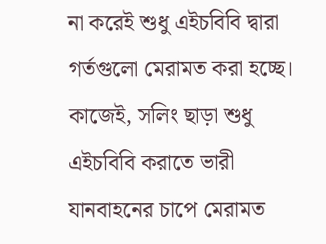না করেই শুধু এইচবিবি দ্বারা গর্তগুলো মেরামত করা হচ্ছে। কাজেই, সলিং ছাড়া শুধু এইচবিবি করাতে ভারী যানবাহনের চাপে মেরামত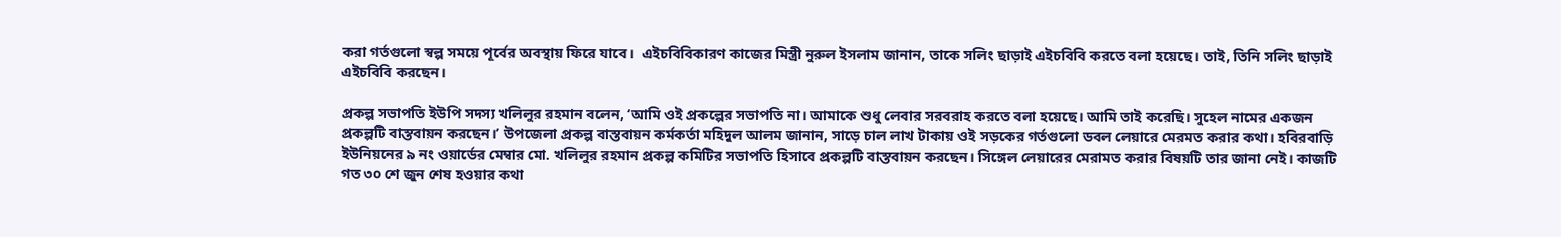করা গর্তগুলো স্বল্প সময়ে পূর্বের অবস্থায় ফিরে যাবে।  এইচবিবিকারণ কাজের মিস্ত্রী নুরুল ইসলাম জানান, তাকে সলিং ছাড়াই এইচবিবি করতে বলা হয়েছে। তাই, তিনি সলিং ছাড়াই এইচবিবি করছেন।

প্রকল্প সভাপতি ইউপি সদস্য খলিলুর রহমান বলেন, ‘আমি ওই প্রকল্পের সভাপতি না। আমাকে শুধু লেবার সরবরাহ করতে বলা হয়েছে। আমি তাই করেছি। সুহেল নামের একজন প্রকল্পটি বাস্তবায়ন করছেন।’ উপজেলা প্রকল্প বাস্তবায়ন কর্মকর্তা মহিদুল আলম জানান, সাড়ে চাল লাখ টাকায় ওই সড়কের গর্তগুলো ডবল লেয়ারে মেরমত করার কথা। হবিরবাড়ি ইউনিয়নের ৯ নং ওয়ার্ডের মেম্বার মো. খলিলুর রহমান প্রকল্প কমিটির সভাপতি হিসাবে প্রকল্পটি বাস্তবায়ন করছেন। সিঙ্গেল লেয়ারের মেরামত করার বিষয়টি তার জানা নেই। কাজটি গত ৩০ শে জুন শেষ হওয়ার কথা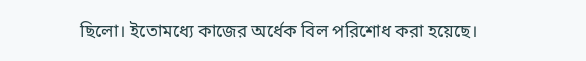ছিলো। ইতোমধ্যে কাজের অর্ধেক বিল পরিশোধ করা হয়েছে।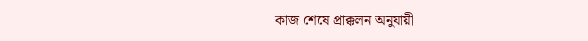কাজ শেষে প্রাক্কলন অনুযায়ী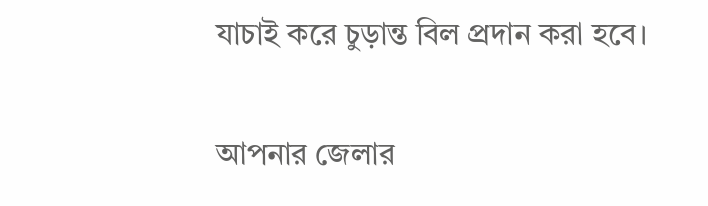যাচাই করে চুড়ান্ত বিল প্রদান করা হবে।

আপনার জেলার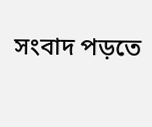সংবাদ পড়তে